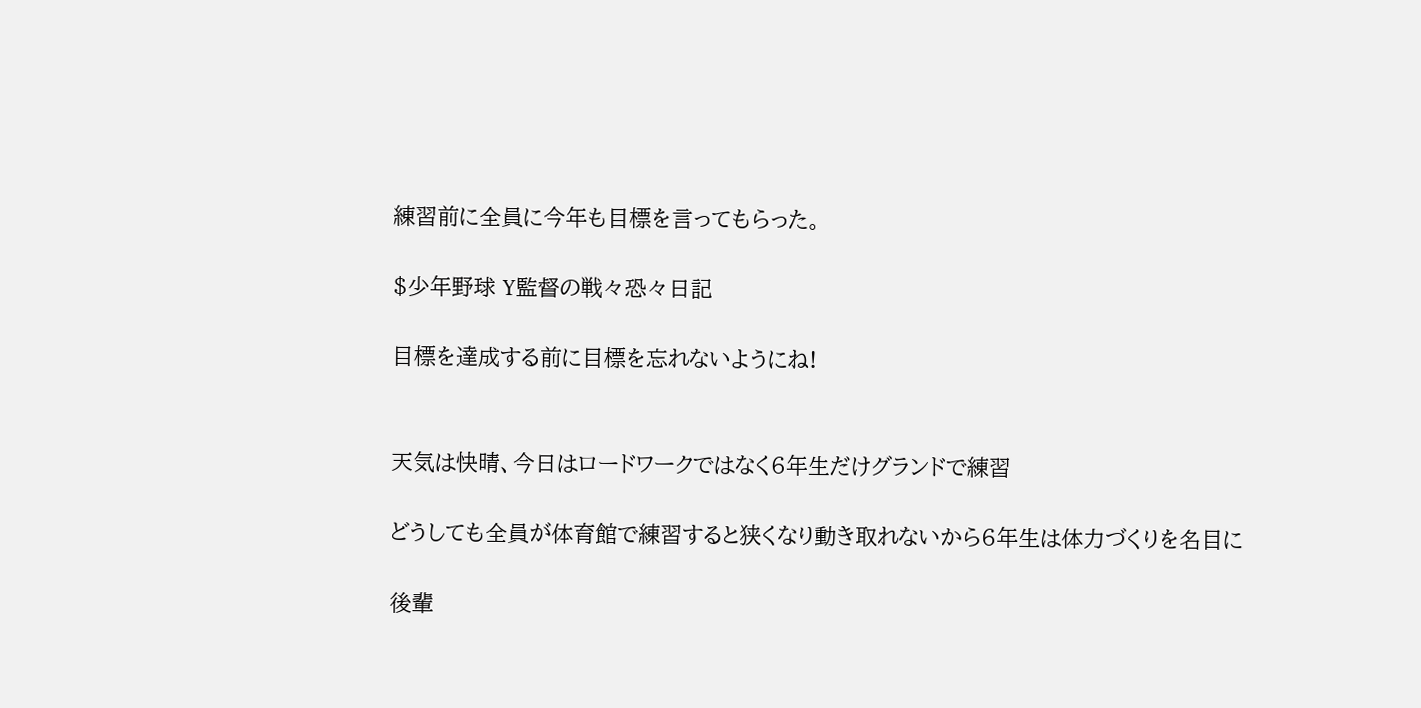練習前に全員に今年も目標を言ってもらった。

$少年野球 Y監督の戦々恐々日記

目標を達成する前に目標を忘れないようにね!


天気は快晴、今日はロードワークではなく6年生だけグランドで練習

どうしても全員が体育館で練習すると狭くなり動き取れないから6年生は体力づくりを名目に

後輩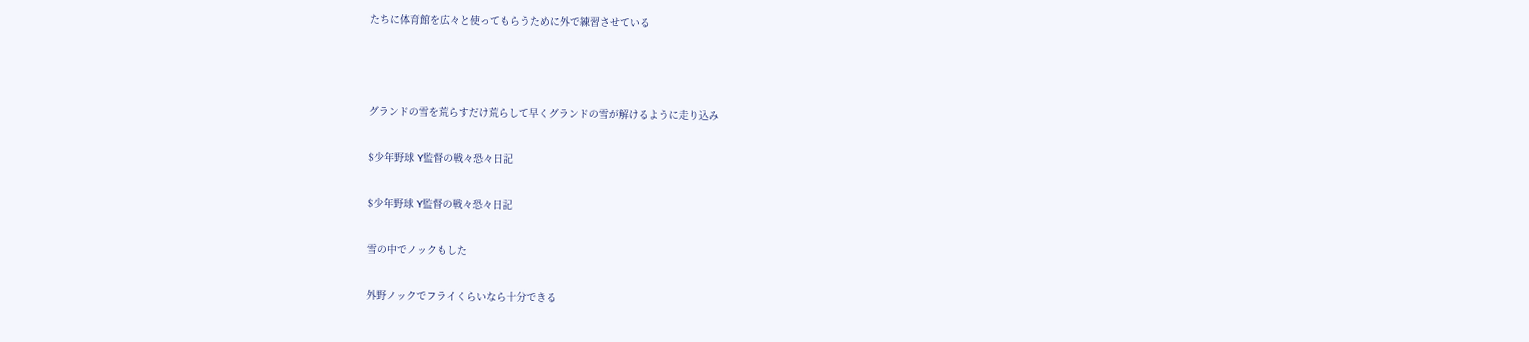たちに体育館を広々と使ってもらうために外で練習させている



グランドの雪を荒らすだけ荒らして早くグランドの雪が解けるように走り込み

$少年野球 Y監督の戦々恐々日記

$少年野球 Y監督の戦々恐々日記

雪の中でノックもした

外野ノックでフライくらいなら十分できる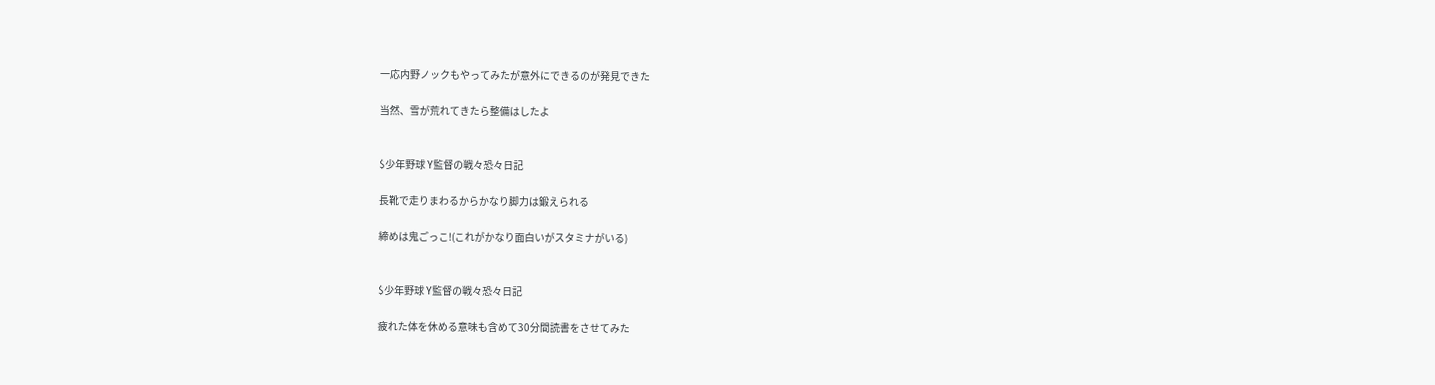一応内野ノックもやってみたが意外にできるのが発見できた

当然、雪が荒れてきたら整備はしたよ


$少年野球 Y監督の戦々恐々日記

長靴で走りまわるからかなり脚力は鍛えられる

締めは鬼ごっこ!(これがかなり面白いがスタミナがいる)


$少年野球 Y監督の戦々恐々日記

疲れた体を休める意味も含めて30分間読書をさせてみた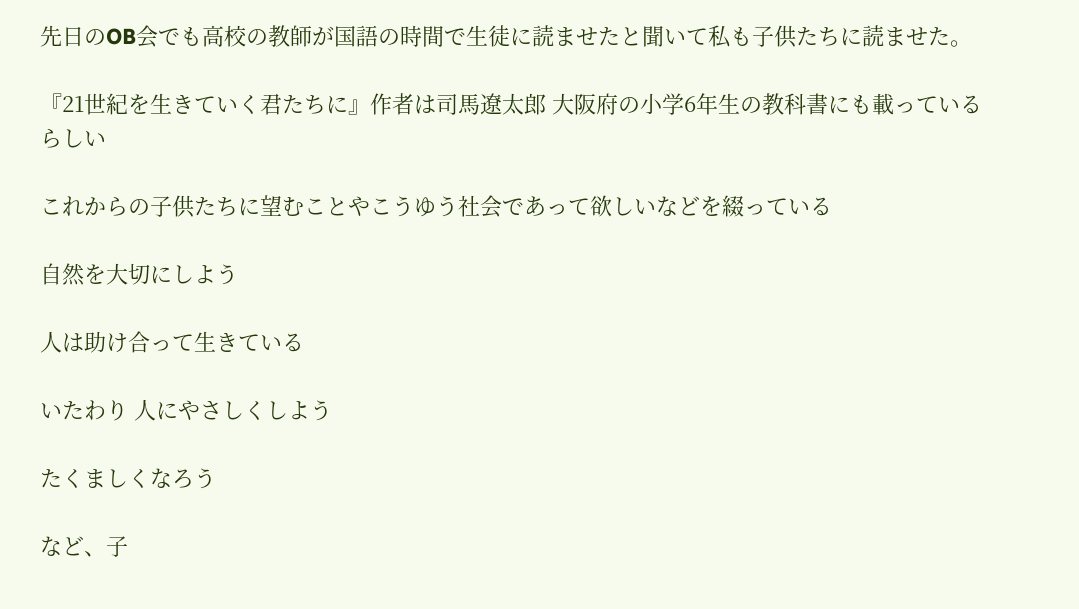先日のOB会でも高校の教師が国語の時間で生徒に読ませたと聞いて私も子供たちに読ませた。

『21世紀を生きていく君たちに』作者は司馬遼太郎 大阪府の小学6年生の教科書にも載っているらしい

これからの子供たちに望むことやこうゆう社会であって欲しいなどを綴っている

自然を大切にしよう

人は助け合って生きている

いたわり 人にやさしくしよう

たくましくなろう

など、子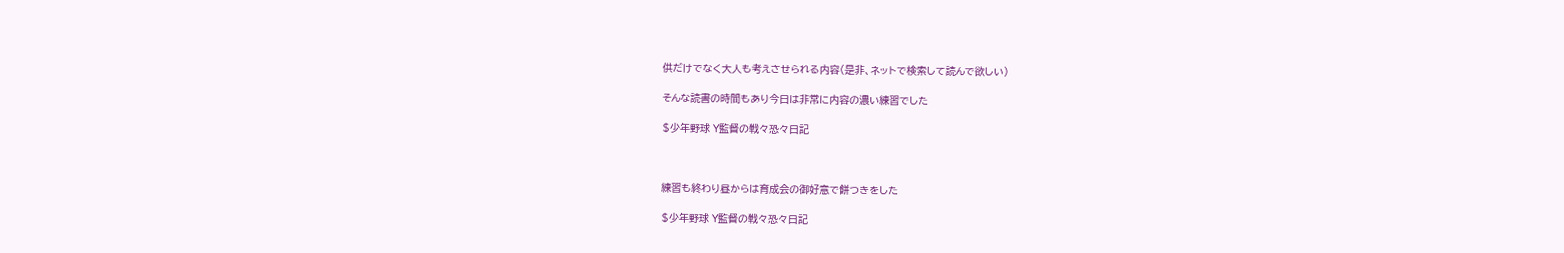供だけでなく大人も考えさせられる内容(是非、ネットで検索して読んで欲しい)

そんな読書の時間もあり今日は非常に内容の濃い練習でした

$少年野球 Y監督の戦々恐々日記



練習も終わり昼からは育成会の御好意で餅つきをした

$少年野球 Y監督の戦々恐々日記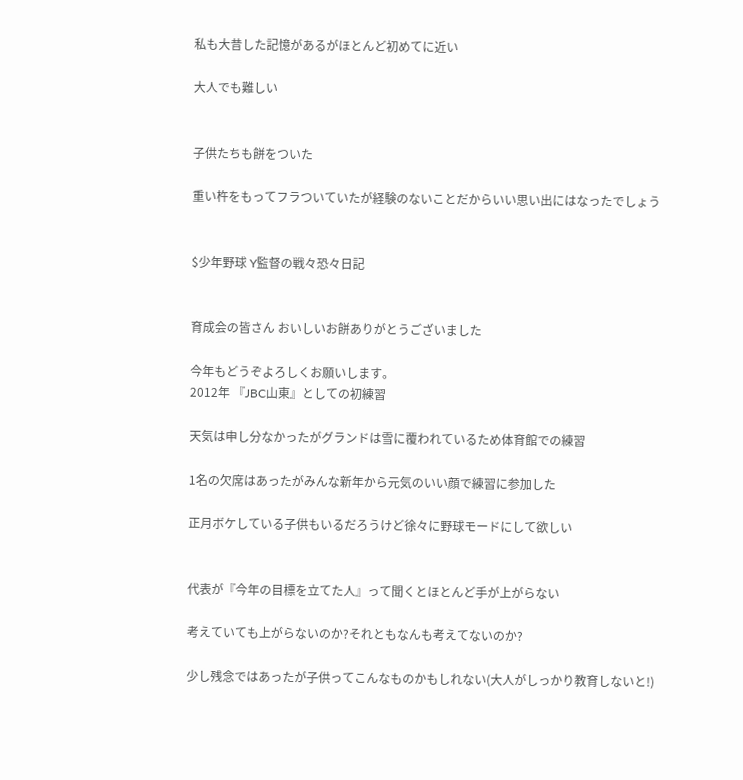私も大昔した記憶があるがほとんど初めてに近い

大人でも難しい


子供たちも餅をついた

重い杵をもってフラついていたが経験のないことだからいい思い出にはなったでしょう


$少年野球 Y監督の戦々恐々日記


育成会の皆さん おいしいお餅ありがとうございました

今年もどうぞよろしくお願いします。
2012年 『JBC山東』としての初練習

天気は申し分なかったがグランドは雪に覆われているため体育館での練習

1名の欠席はあったがみんな新年から元気のいい顔で練習に参加した

正月ボケしている子供もいるだろうけど徐々に野球モードにして欲しい


代表が『今年の目標を立てた人』って聞くとほとんど手が上がらない

考えていても上がらないのか?それともなんも考えてないのか?

少し残念ではあったが子供ってこんなものかもしれない(大人がしっかり教育しないと!)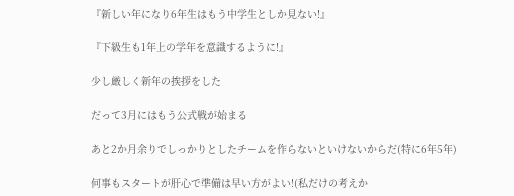『新しい年になり6年生はもう中学生としか見ない!』

『下級生も1年上の学年を意識するように!』

少し厳しく新年の挨拶をした

だって3月にはもう公式戦が始まる

あと2か月余りでしっかりとしたチームを作らないといけないからだ(特に6年5年)

何事もスタートが肝心で準備は早い方がよい!(私だけの考えか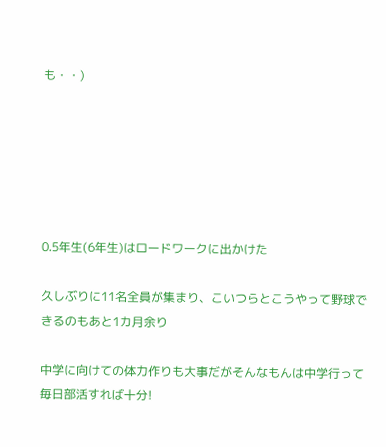も・・)






0.5年生(6年生)はロードワークに出かけた

久しぶりに11名全員が集まり、こいつらとこうやって野球できるのもあと1カ月余り

中学に向けての体力作りも大事だがそんなもんは中学行って毎日部活すれば十分!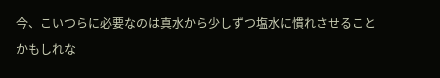今、こいつらに必要なのは真水から少しずつ塩水に慣れさせることかもしれな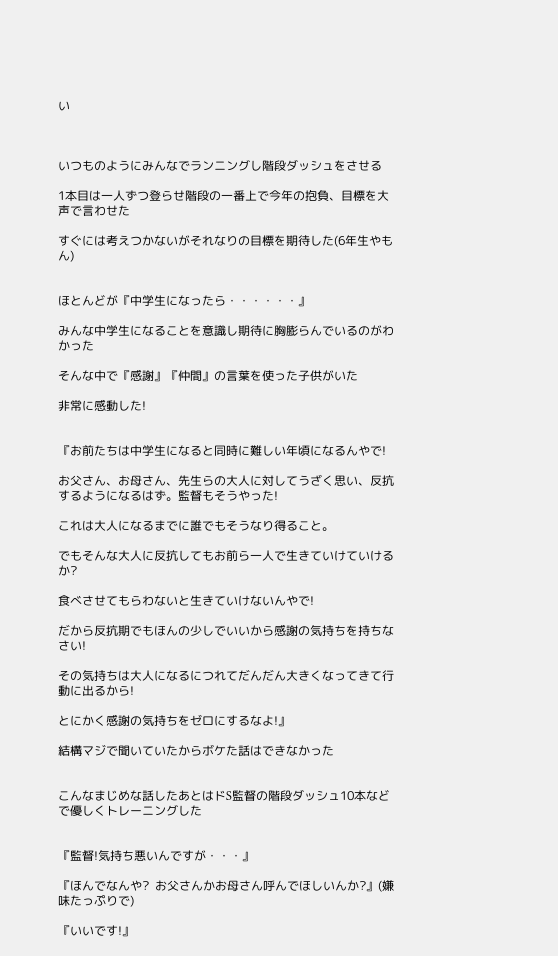い



いつものようにみんなでランニングし階段ダッシュをさせる

1本目は一人ずつ登らせ階段の一番上で今年の抱負、目標を大声で言わせた

すぐには考えつかないがそれなりの目標を期待した(6年生やもん)


ほとんどが『中学生になったら・・・・・・』

みんな中学生になることを意識し期待に胸膨らんでいるのがわかった

そんな中で『感謝』『仲間』の言葉を使った子供がいた

非常に感動した!


『お前たちは中学生になると同時に難しい年頃になるんやで!

お父さん、お母さん、先生らの大人に対してうざく思い、反抗するようになるはず。監督もそうやった!

これは大人になるまでに誰でもそうなり得ること。

でもそんな大人に反抗してもお前ら一人で生きていけていけるか?

食べさせてもらわないと生きていけないんやで!

だから反抗期でもほんの少しでいいから感謝の気持ちを持ちなさい!

その気持ちは大人になるにつれてだんだん大きくなってきて行動に出るから!

とにかく感謝の気持ちをゼロにするなよ!』

結構マジで聞いていたからボケた話はできなかった


こんなまじめな話したあとはドS監督の階段ダッシュ10本などで優しくトレーニングした


『監督!気持ち悪いんですが・・・』

『ほんでなんや?  お父さんかお母さん呼んでほしいんか?』(嫌味たっぷりで)

『いいです!』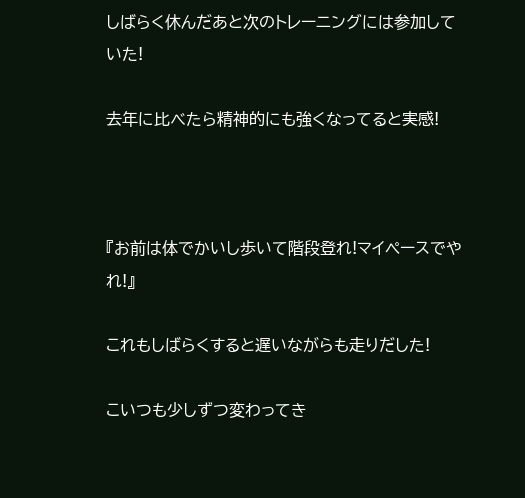しばらく休んだあと次のトレーニングには参加していた!

去年に比べたら精神的にも強くなってると実感!



『お前は体でかいし歩いて階段登れ!マイペースでやれ!』

これもしばらくすると遅いながらも走りだした!

こいつも少しずつ変わってき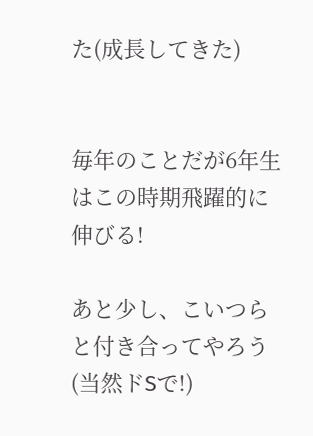た(成長してきた)


毎年のことだが6年生はこの時期飛躍的に伸びる!

あと少し、こいつらと付き合ってやろう(当然ドSで!)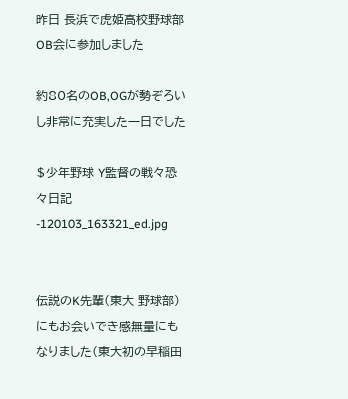昨日 長浜で虎姫高校野球部OB会に参加しました

約80名のOB,OGが勢ぞろいし非常に充実した一日でした

$少年野球 Y監督の戦々恐々日記-120103_163321_ed.jpg


伝説のK先輩(東大 野球部)にもお会いでき感無量にもなりました(東大初の早稲田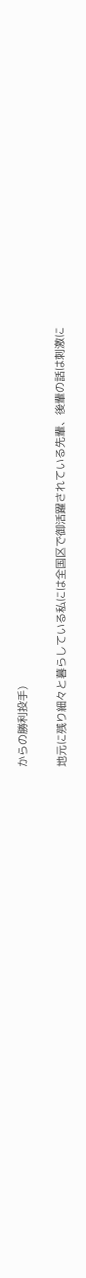からの勝利投手)

地元に残り細々と暮らしている私には全国区で御活躍されている先輩、後輩の話は刺激に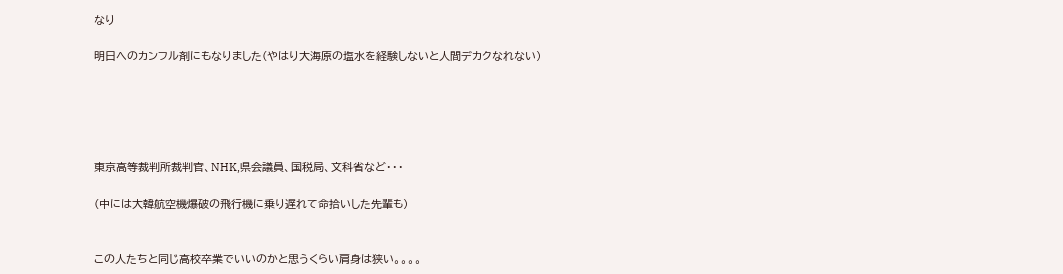なり

明日へのカンフル剤にもなりました(やはり大海原の塩水を経験しないと人間デカクなれない)





東京高等裁判所裁判官、NHK,県会議員、国税局、文科省など・・・

(中には大韓航空機爆破の飛行機に乗り遅れて命拾いした先輩も)


この人たちと同じ高校卒業でいいのかと思うくらい肩身は狭い。。。。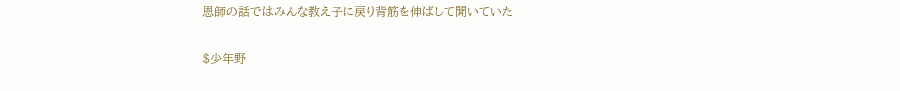恩師の話ではみんな教え子に戻り背筋を伸ばして聞いていた

$少年野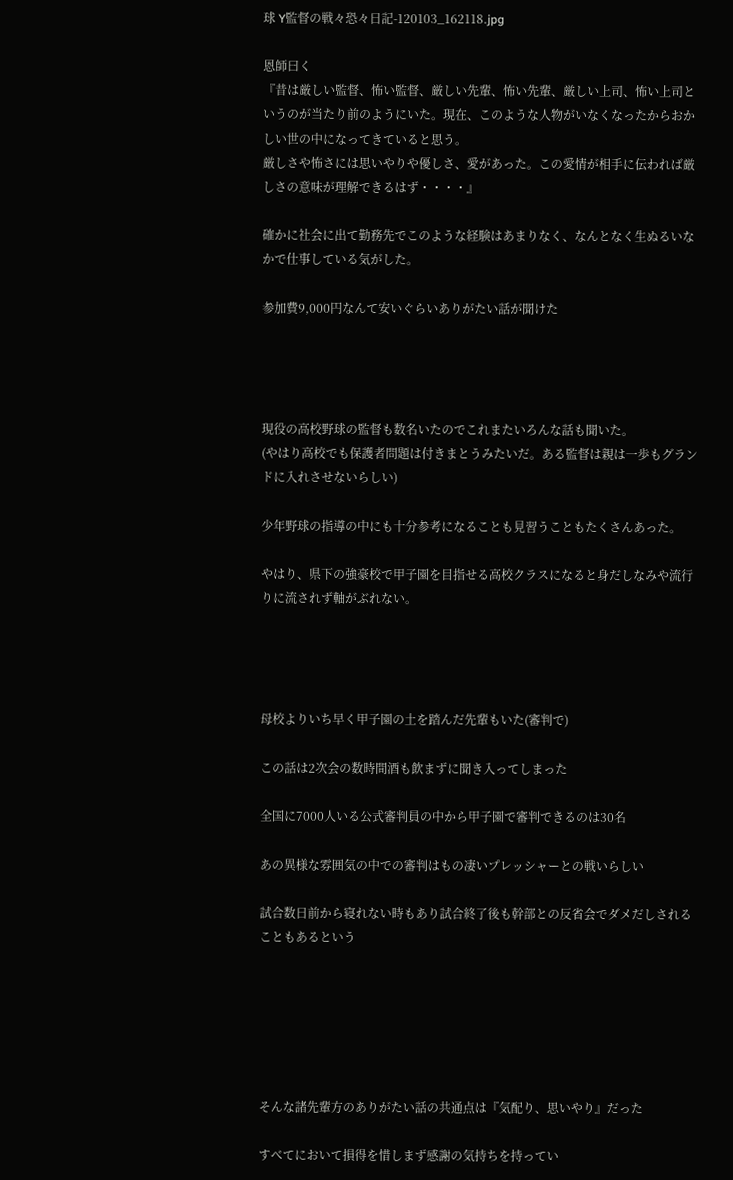球 Y監督の戦々恐々日記-120103_162118.jpg

恩師曰く
『昔は厳しい監督、怖い監督、厳しい先輩、怖い先輩、厳しい上司、怖い上司というのが当たり前のようにいた。現在、このような人物がいなくなったからおかしい世の中になってきていると思う。
厳しさや怖さには思いやりや優しさ、愛があった。この愛情が相手に伝われば厳しさの意味が理解できるはず・・・・』

確かに社会に出て勤務先でこのような経験はあまりなく、なんとなく生ぬるいなかで仕事している気がした。

参加費9,000円なんて安いぐらいありがたい話が聞けた




現役の高校野球の監督も数名いたのでこれまたいろんな話も聞いた。
(やはり高校でも保護者問題は付きまとうみたいだ。ある監督は親は一歩もグランドに入れさせないらしい)

少年野球の指導の中にも十分参考になることも見習うこともたくさんあった。

やはり、県下の強豪校で甲子園を目指せる高校クラスになると身だしなみや流行りに流されず軸がぶれない。




母校よりいち早く甲子園の土を踏んだ先輩もいた(審判で)

この話は2次会の数時間酒も飲まずに聞き入ってしまった

全国に7000人いる公式審判員の中から甲子園で審判できるのは30名

あの異様な雰囲気の中での審判はもの凄いプレッシャーとの戦いらしい

試合数日前から寝れない時もあり試合終了後も幹部との反省会でダメだしされることもあるという






そんな諸先輩方のありがたい話の共通点は『気配り、思いやり』だった

すべてにおいて損得を惜しまず感謝の気持ちを持ってい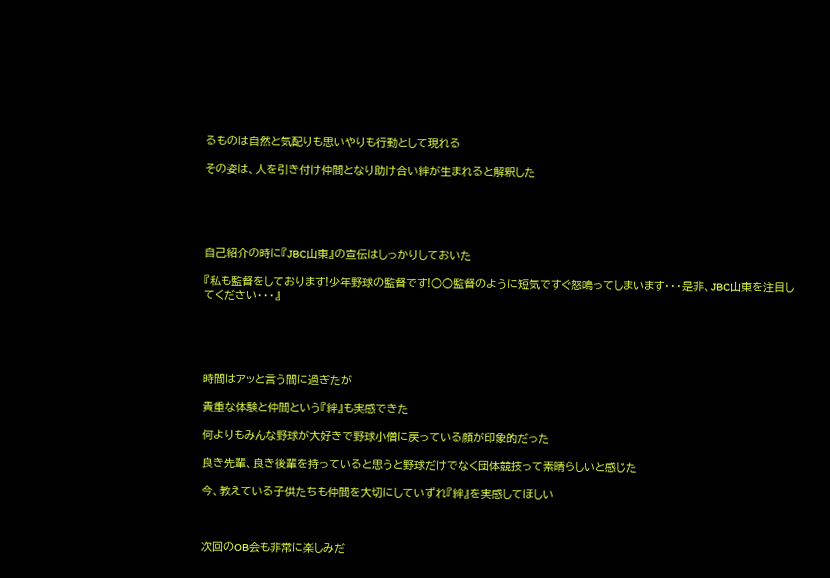るものは自然と気配りも思いやりも行動として現れる

その姿は、人を引き付け仲間となり助け合い絆が生まれると解釈した





自己紹介の時に『JBC山東』の宣伝はしっかりしておいた

『私も監督をしております!少年野球の監督です!○○監督のように短気ですぐ怒鳴ってしまいます・・・是非、JBC山東を注目してください・・・』





時間はアッと言う間に過ぎたが

貴重な体験と仲間という『絆』も実感できた

何よりもみんな野球が大好きで野球小僧に戻っている顔が印象的だった

良き先輩、良き後輩を持っていると思うと野球だけでなく団体競技って素晴らしいと感じた

今、教えている子供たちも仲間を大切にしていずれ『絆』を実感してほしい



次回のOB会も非常に楽しみだ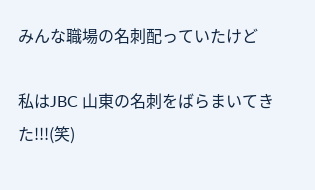みんな職場の名刺配っていたけど

私はJBC 山東の名刺をばらまいてきた!!!(笑)